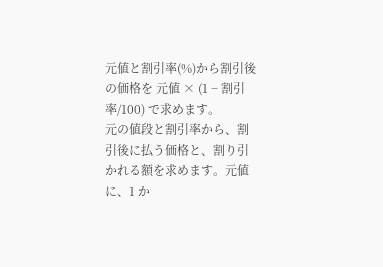元値と割引率(%)から割引後の価格を 元値 × (1 − 割引率/100) で求めます。
元の値段と割引率から、割引後に払う価格と、割り引かれる額を求めます。元値に、1 か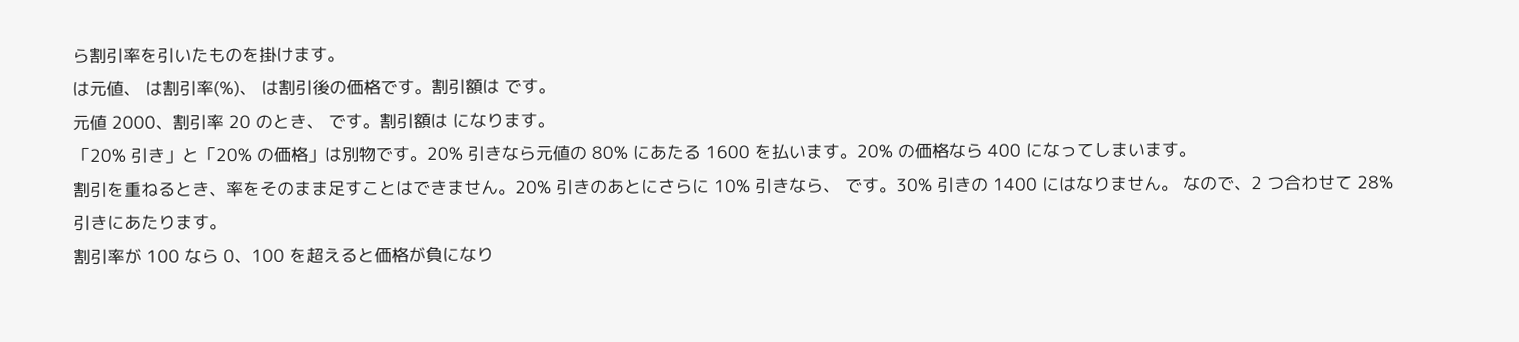ら割引率を引いたものを掛けます。
は元値、 は割引率(%)、 は割引後の価格です。割引額は です。
元値 2000、割引率 20 のとき、 です。割引額は になります。
「20% 引き」と「20% の価格」は別物です。20% 引きなら元値の 80% にあたる 1600 を払います。20% の価格なら 400 になってしまいます。
割引を重ねるとき、率をそのまま足すことはできません。20% 引きのあとにさらに 10% 引きなら、 です。30% 引きの 1400 にはなりません。 なので、2 つ合わせて 28% 引きにあたります。
割引率が 100 なら 0、100 を超えると価格が負になり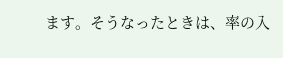ます。そうなったときは、率の入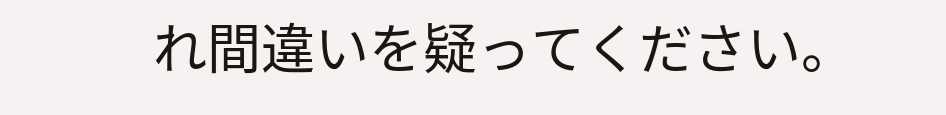れ間違いを疑ってください。